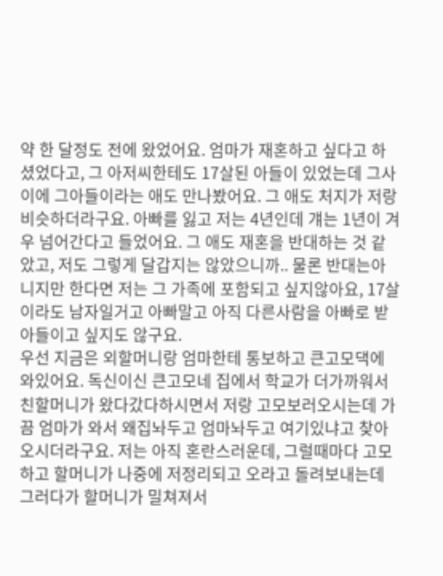약 한 달정도 전에 왔었어요. 엄마가 재혼하고 싶다고 하셨었다고, 그 아저씨한테도 17살된 아들이 있었는데 그사이에 그아들이라는 애도 만나봤어요. 그 애도 처지가 저랑 비슷하더라구요. 아빠를 잃고 저는 4년인데 걔는 1년이 겨우 넘어간다고 들었어요. 그 애도 재혼을 반대하는 것 같았고, 저도 그렇게 달갑지는 않았으니까.. 물론 반대는아니지만 한다면 저는 그 가족에 포함되고 싶지않아요, 17살이라도 남자일거고 아빠말고 아직 다른사람을 아빠로 받아들이고 싶지도 않구요.
우선 지금은 외할머니랑 엄마한테 통보하고 큰고모댁에 와있어요. 독신이신 큰고모네 집에서 학교가 더가까워서 친할머니가 왔다갔다하시면서 저랑 고모보러오시는데 가끔 엄마가 와서 왜집놔두고 엄마놔두고 여기있냐고 찾아오시더라구요. 저는 아직 혼란스러운데, 그럴때마다 고모하고 할머니가 나중에 저정리되고 오라고 돌려보내는데 그러다가 할머니가 밀쳐져서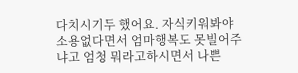다치시기두 했어요. 자식키워봐야 소용없다면서 엄마행복도 못빌어주냐고 엄청 뭐라고하시면서 나쁜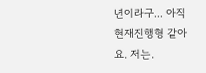년이라구... 아직 현재진행형 같아요. 저는.